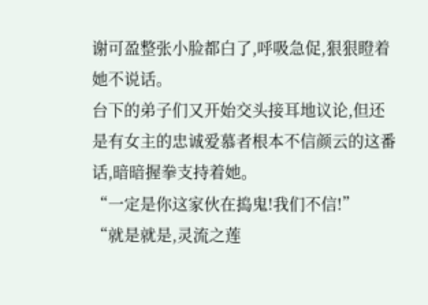谢可盈整张小脸都白了,呼吸急促,狠狠瞪着她不说话。
台下的弟子们又开始交头接耳地议论,但还是有女主的忠诚爱慕者根本不信颜云的这番话,暗暗握拳支持着她。
“一定是你这家伙在捣鬼!我们不信!”
“就是就是,灵流之莲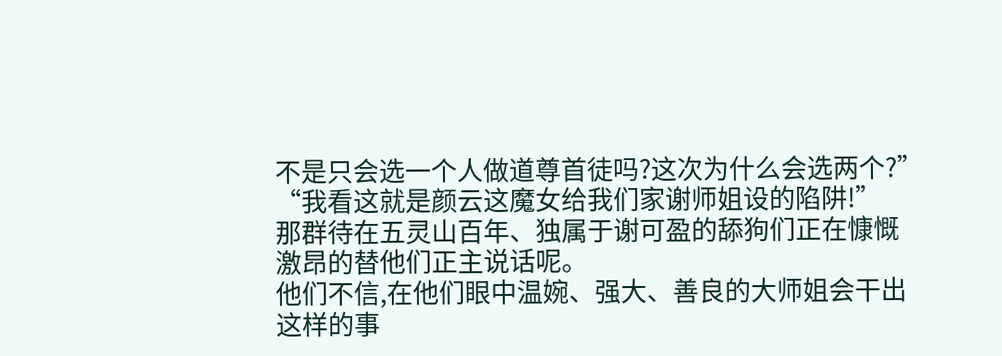不是只会选一个人做道尊首徒吗?这次为什么会选两个?”
“我看这就是颜云这魔女给我们家谢师姐设的陷阱!”
那群待在五灵山百年、独属于谢可盈的舔狗们正在慷慨激昂的替他们正主说话呢。
他们不信,在他们眼中温婉、强大、善良的大师姐会干出这样的事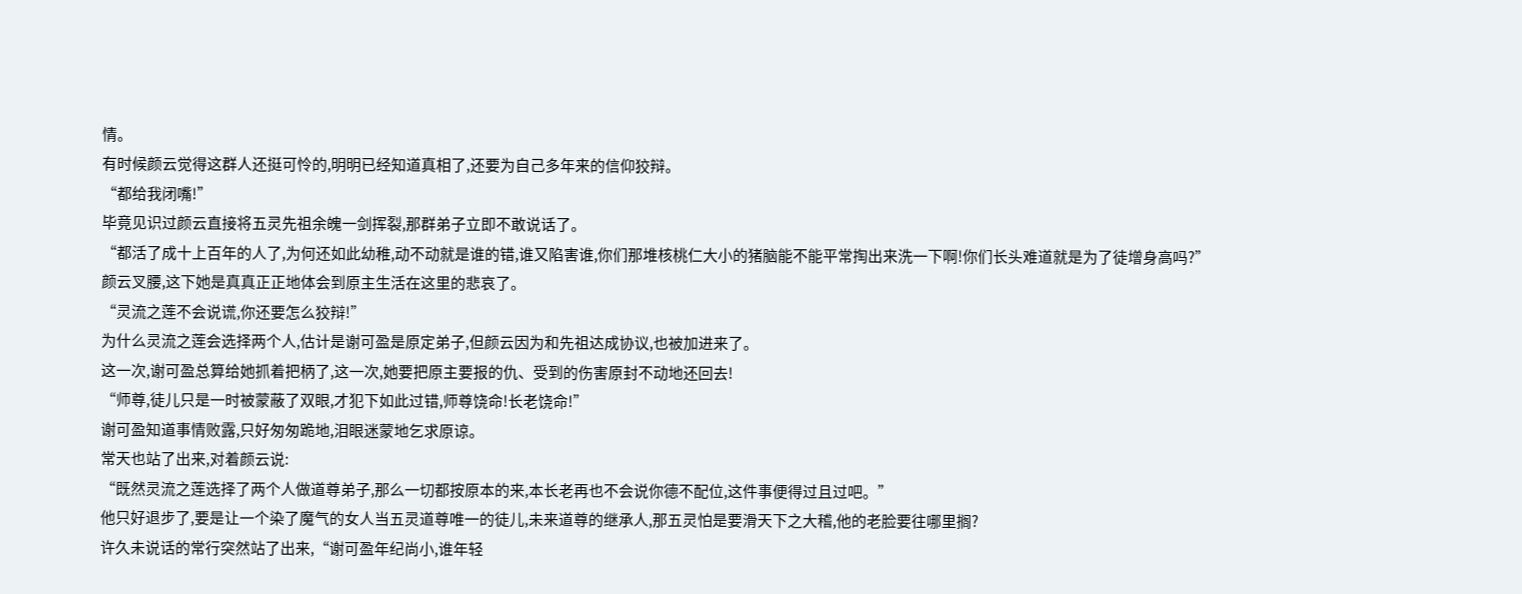情。
有时候颜云觉得这群人还挺可怜的,明明已经知道真相了,还要为自己多年来的信仰狡辩。
“都给我闭嘴!”
毕竟见识过颜云直接将五灵先祖余魄一剑挥裂,那群弟子立即不敢说话了。
“都活了成十上百年的人了,为何还如此幼稚,动不动就是谁的错,谁又陷害谁,你们那堆核桃仁大小的猪脑能不能平常掏出来洗一下啊!你们长头难道就是为了徒增身高吗?”
颜云叉腰,这下她是真真正正地体会到原主生活在这里的悲哀了。
“灵流之莲不会说谎,你还要怎么狡辩!”
为什么灵流之莲会选择两个人,估计是谢可盈是原定弟子,但颜云因为和先祖达成协议,也被加进来了。
这一次,谢可盈总算给她抓着把柄了,这一次,她要把原主要报的仇、受到的伤害原封不动地还回去!
“师尊,徒儿只是一时被蒙蔽了双眼,才犯下如此过错,师尊饶命!长老饶命!”
谢可盈知道事情败露,只好匆匆跪地,泪眼迷蒙地乞求原谅。
常天也站了出来,对着颜云说:
“既然灵流之莲选择了两个人做道尊弟子,那么一切都按原本的来,本长老再也不会说你德不配位,这件事便得过且过吧。”
他只好退步了,要是让一个染了魔气的女人当五灵道尊唯一的徒儿,未来道尊的继承人,那五灵怕是要滑天下之大稽,他的老脸要往哪里搁?
许久未说话的常行突然站了出来,“谢可盈年纪尚小,谁年轻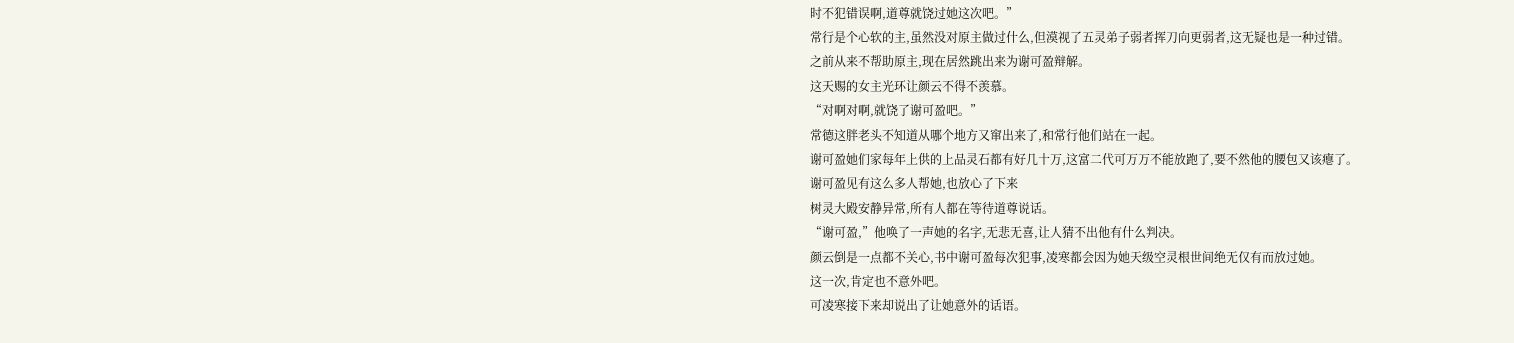时不犯错误啊,道尊就饶过她这次吧。”
常行是个心软的主,虽然没对原主做过什么,但漠视了五灵弟子弱者挥刀向更弱者,这无疑也是一种过错。
之前从来不帮助原主,现在居然跳出来为谢可盈辩解。
这天赐的女主光环让颜云不得不羡慕。
“对啊对啊,就饶了谢可盈吧。”
常德这胖老头不知道从哪个地方又窜出来了,和常行他们站在一起。
谢可盈她们家每年上供的上品灵石都有好几十万,这富二代可万万不能放跑了,要不然他的腰包又该瘪了。
谢可盈见有这么多人帮她,也放心了下来
树灵大殿安静异常,所有人都在等待道尊说话。
“谢可盈,”他唤了一声她的名字,无悲无喜,让人猜不出他有什么判决。
颜云倒是一点都不关心,书中谢可盈每次犯事,凌寒都会因为她天级空灵根世间绝无仅有而放过她。
这一次,肯定也不意外吧。
可凌寒接下来却说出了让她意外的话语。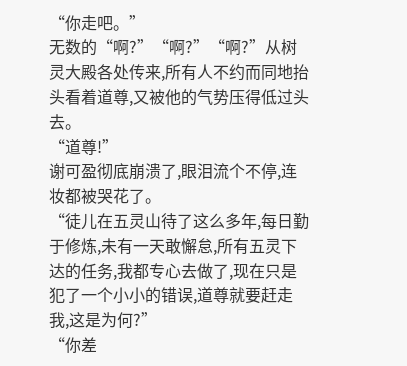“你走吧。”
无数的“啊?”“啊?”“啊?”从树灵大殿各处传来,所有人不约而同地抬头看着道尊,又被他的气势压得低过头去。
“道尊!”
谢可盈彻底崩溃了,眼泪流个不停,连妆都被哭花了。
“徒儿在五灵山待了这么多年,每日勤于修炼,未有一天敢懈怠,所有五灵下达的任务,我都专心去做了,现在只是犯了一个小小的错误,道尊就要赶走我,这是为何?”
“你差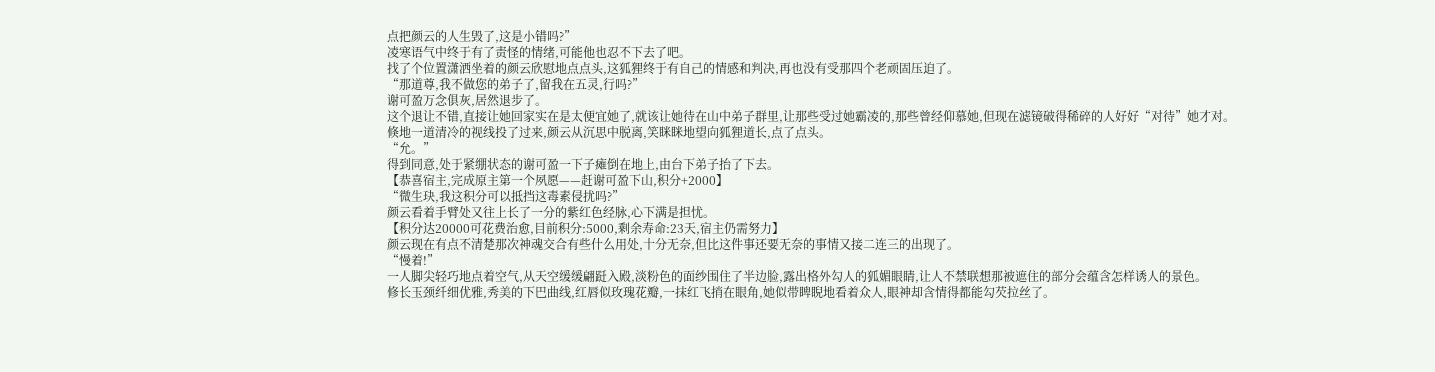点把颜云的人生毁了,这是小错吗?”
凌寒语气中终于有了责怪的情绪,可能他也忍不下去了吧。
找了个位置潇洒坐着的颜云欣慰地点点头,这狐狸终于有自己的情感和判决,再也没有受那四个老顽固压迫了。
“那道尊,我不做您的弟子了,留我在五灵,行吗?”
谢可盈万念俱灰,居然退步了。
这个退让不错,直接让她回家实在是太便宜她了,就该让她待在山中弟子群里,让那些受过她霸凌的,那些曾经仰慕她,但现在滤镜破得稀碎的人好好“对待”她才对。
倏地一道清冷的视线投了过来,颜云从沉思中脱离,笑眯眯地望向狐狸道长,点了点头。
“允。”
得到同意,处于紧绷状态的谢可盈一下子瘫倒在地上,由台下弟子抬了下去。
【恭喜宿主,完成原主第一个夙愿——赶谢可盈下山,积分+2000】
“微生玦,我这积分可以抵挡这毒素侵扰吗?”
颜云看着手臂处又往上长了一分的紫红色经脉,心下满是担忧。
【积分达20000可花费治愈,目前积分:5000,剩余寿命:23天,宿主仍需努力】
颜云现在有点不清楚那次神魂交合有些什么用处,十分无奈,但比这件事还要无奈的事情又接二连三的出现了。
“慢着!”
一人脚尖轻巧地点着空气,从天空缓缓翩跹入殿,淡粉色的面纱围住了半边脸,露出格外勾人的狐媚眼睛,让人不禁联想那被遮住的部分会蕴含怎样诱人的景色。
修长玉颈纤细优雅,秀美的下巴曲线,红唇似玫瑰花瓣,一抹红飞捎在眼角,她似带睥睨地看着众人,眼神却含情得都能勾芡拉丝了。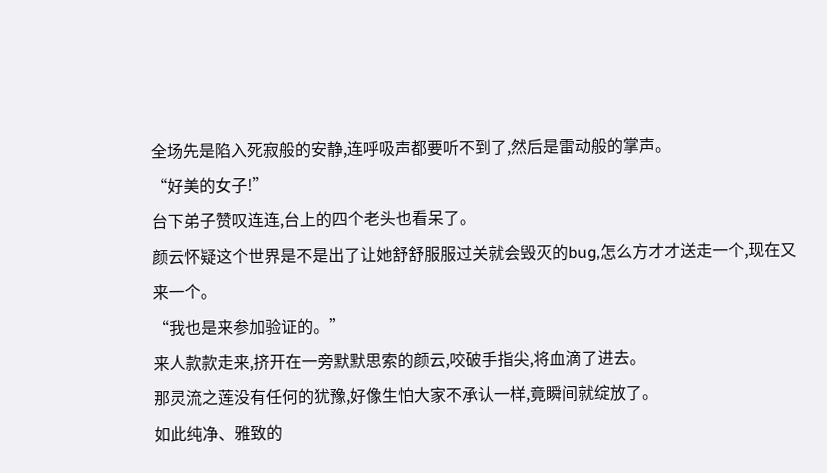全场先是陷入死寂般的安静,连呼吸声都要听不到了,然后是雷动般的掌声。
“好美的女子!”
台下弟子赞叹连连,台上的四个老头也看呆了。
颜云怀疑这个世界是不是出了让她舒舒服服过关就会毁灭的bug,怎么方才才送走一个,现在又来一个。
“我也是来参加验证的。”
来人款款走来,挤开在一旁默默思索的颜云,咬破手指尖,将血滴了进去。
那灵流之莲没有任何的犹豫,好像生怕大家不承认一样,竟瞬间就绽放了。
如此纯净、雅致的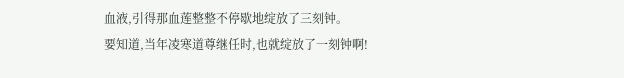血液,引得那血莲整整不停歇地绽放了三刻钟。
要知道,当年凌寒道尊继任时,也就绽放了一刻钟啊!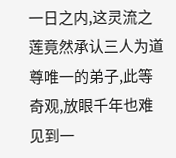一日之内,这灵流之莲竟然承认三人为道尊唯一的弟子,此等奇观,放眼千年也难见到一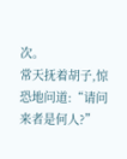次。
常天抚着胡子,惊恐地问道:“请问来者是何人?”